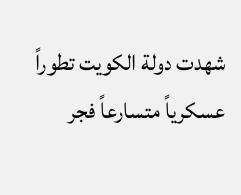شهدت دولة الكويت تطوراً عسكرياً متسارعاً فجر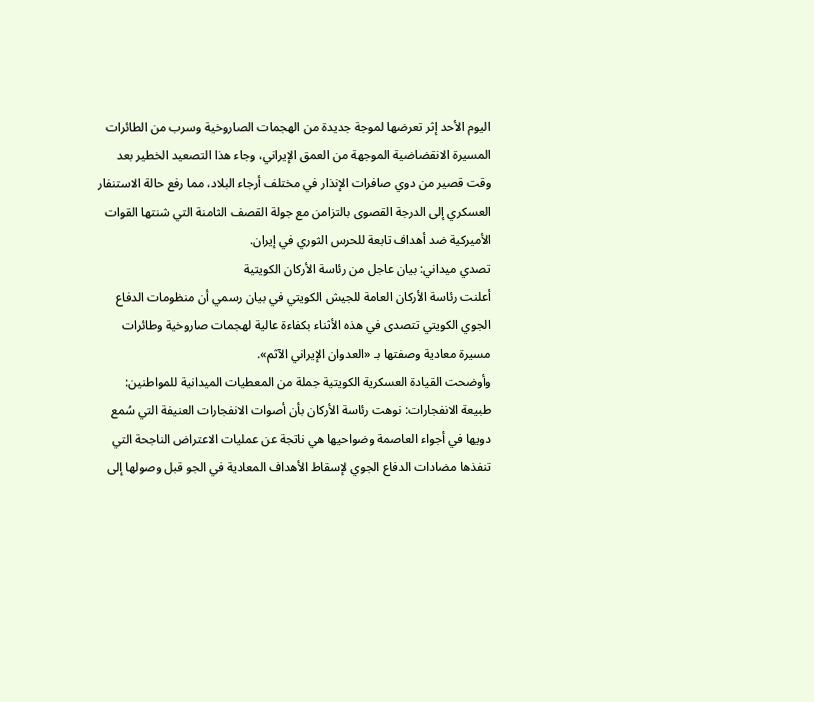اليوم الأحد إثر تعرضها لموجة جديدة من الهجمات الصاروخية وسرب من الطائرات المسيرة الانقضاضية الموجهة من العمق الإيراني، وجاء هذا التصعيد الخطير بعد وقت قصير من دوي صافرات الإنذار في مختلف أرجاء البلاد، مما رفع حالة الاستنفار العسكري إلى الدرجة القصوى بالتزامن مع جولة القصف الثامنة التي شنتها القوات الأميركية ضد أهداف تابعة للحرس الثوري في إيران.
تصدي ميداني: بيان عاجل من رئاسة الأركان الكويتية
أعلنت رئاسة الأركان العامة للجيش الكويتي في بيان رسمي أن منظومات الدفاع الجوي الكويتي تتصدى في هذه الأثناء بكفاءة عالية لهجمات صاروخية وطائرات مسيرة معادية وصفتها بـ «العدوان الإيراني الآثم».
وأوضحت القيادة العسكرية الكويتية جملة من المعطيات الميدانية للمواطنين:
طبيعة الانفجارات: نوهت رئاسة الأركان بأن أصوات الانفجارات العنيفة التي سُمع دويها في أجواء العاصمة وضواحيها هي ناتجة عن عمليات الاعتراض الناجحة التي تنفذها مضادات الدفاع الجوي لإسقاط الأهداف المعادية في الجو قبل وصولها إلى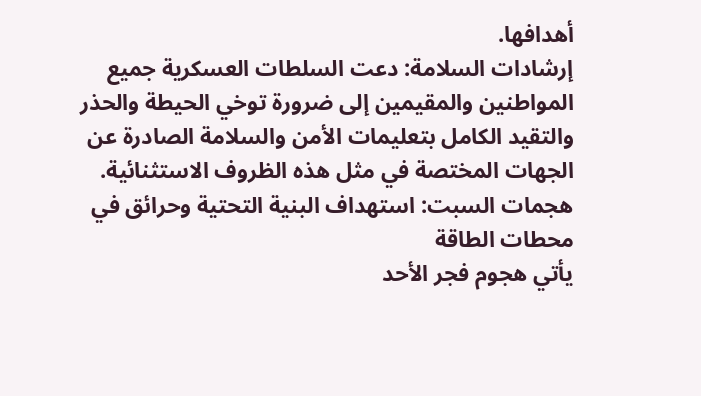أهدافها.
إرشادات السلامة: دعت السلطات العسكرية جميع المواطنين والمقيمين إلى ضرورة توخي الحيطة والحذر والتقيد الكامل بتعليمات الأمن والسلامة الصادرة عن الجهات المختصة في مثل هذه الظروف الاستثنائية.
هجمات السبت: استهداف البنية التحتية وحرائق في محطات الطاقة
يأتي هجوم فجر الأحد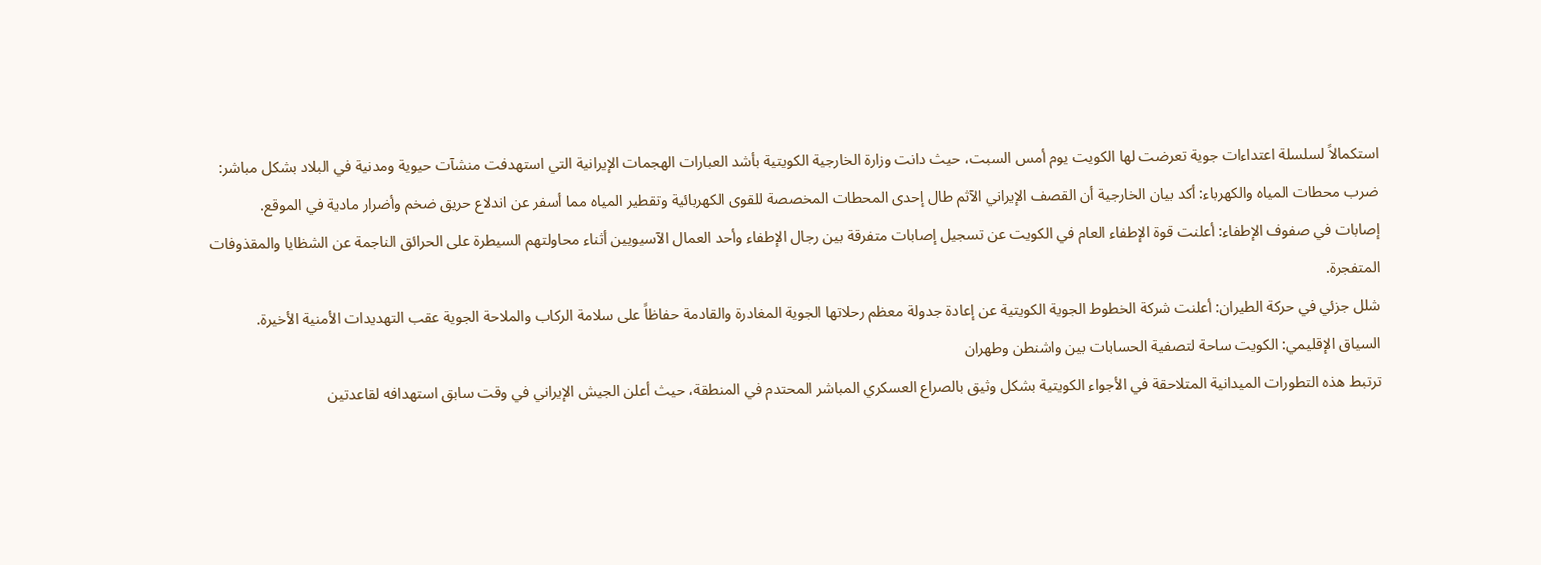استكمالاً لسلسلة اعتداءات جوية تعرضت لها الكويت يوم أمس السبت، حيث دانت وزارة الخارجية الكويتية بأشد العبارات الهجمات الإيرانية التي استهدفت منشآت حيوية ومدنية في البلاد بشكل مباشر:
ضرب محطات المياه والكهرباء: أكد بيان الخارجية أن القصف الإيراني الآثم طال إحدى المحطات المخصصة للقوى الكهربائية وتقطير المياه مما أسفر عن اندلاع حريق ضخم وأضرار مادية في الموقع.
إصابات في صفوف الإطفاء: أعلنت قوة الإطفاء العام في الكويت عن تسجيل إصابات متفرقة بين رجال الإطفاء وأحد العمال الآسيويين أثناء محاولتهم السيطرة على الحرائق الناجمة عن الشظايا والمقذوفات المتفجرة.
شلل جزئي في حركة الطيران: أعلنت شركة الخطوط الجوية الكويتية عن إعادة جدولة معظم رحلاتها الجوية المغادرة والقادمة حفاظاً على سلامة الركاب والملاحة الجوية عقب التهديدات الأمنية الأخيرة.
السياق الإقليمي: الكويت ساحة لتصفية الحسابات بين واشنطن وطهران
ترتبط هذه التطورات الميدانية المتلاحقة في الأجواء الكويتية بشكل وثيق بالصراع العسكري المباشر المحتدم في المنطقة، حيث أعلن الجيش الإيراني في وقت سابق استهدافه لقاعدتين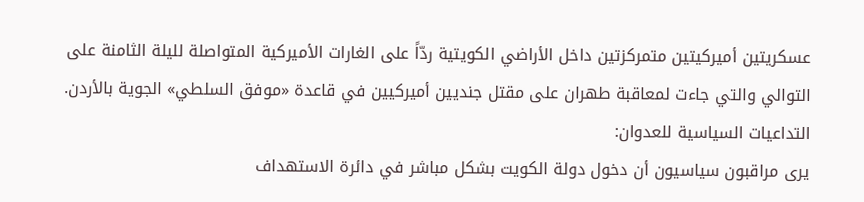عسكريتين أميركيتين متمركزتين داخل الأراضي الكويتية ردّاً على الغارات الأميركية المتواصلة لليلة الثامنة على التوالي والتي جاءت لمعاقبة طهران على مقتل جنديين أميركيين في قاعدة «موفق السلطي» الجوية بالأردن.
التداعيات السياسية للعدوان:
يرى مراقبون سياسيون أن دخول دولة الكويت بشكل مباشر في دائرة الاستهداف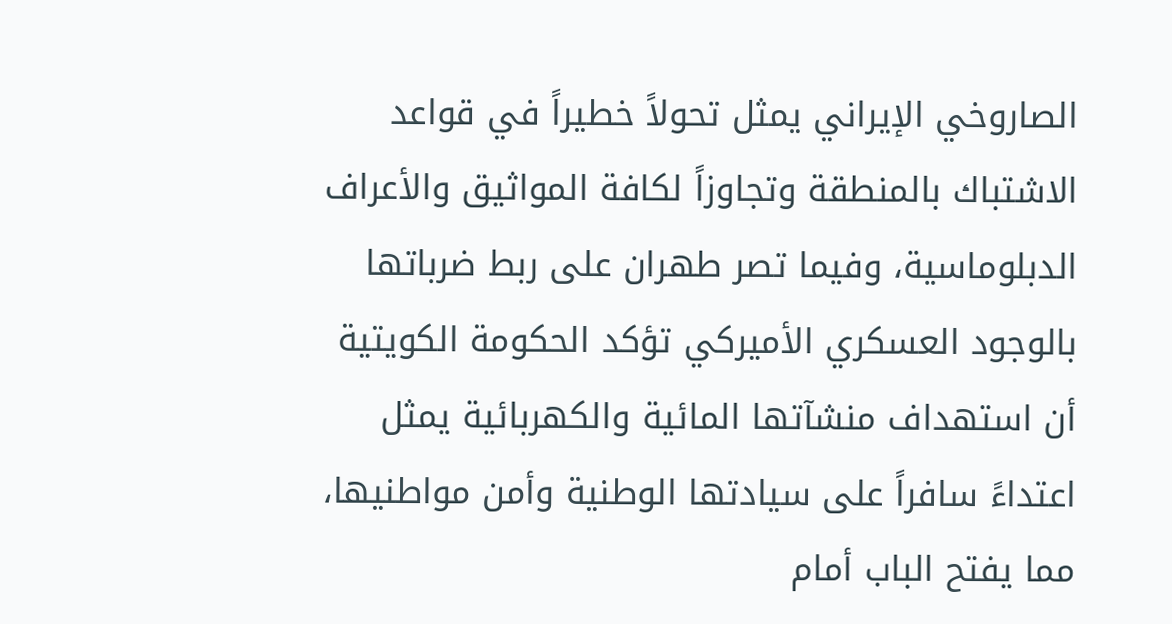الصاروخي الإيراني يمثل تحولاً خطيراً في قواعد الاشتباك بالمنطقة وتجاوزاً لكافة المواثيق والأعراف الدبلوماسية، وفيما تصر طهران على ربط ضرباتها بالوجود العسكري الأميركي تؤكد الحكومة الكويتية أن استهداف منشآتها المائية والكهربائية يمثل اعتداءً سافراً على سيادتها الوطنية وأمن مواطنيها، مما يفتح الباب أمام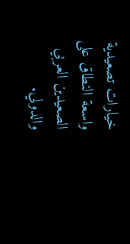خيارات تصعيدية واسعة النطاق على الصعيدين العربي والدولي.